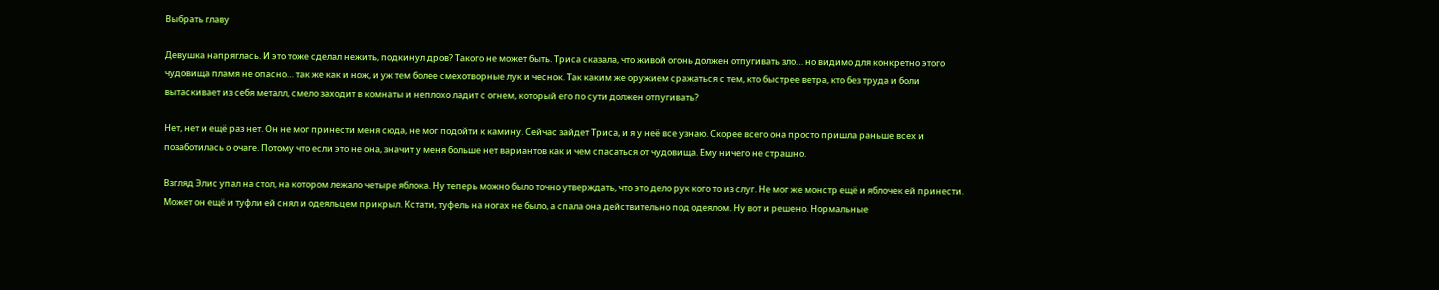Выбрать главу

Девушка напряглась. И это тоже сделал нежить, подкинул дров? Такого не может быть. Триса сказала, что живой огонь должен отпугивать зло… но видимо для конкретно этого чудовища пламя не опасно… так же как и нож, и уж тем более смехотворные лук и чеснок. Так каким же оружием сражаться с тем, кто быстрее ветра, кто без труда и боли вытаскивает из себя металл, смело заходит в комнаты и неплохо ладит с огнем, который его по сути должен отпугивать?

Нет, нет и ещё раз нет. Он не мог принести меня сюда, не мог подойти к камину. Сейчас зайдет Триса, и я у неё все узнаю. Скорее всего она просто пришла раньше всех и позаботилась о очаге. Потому что если это не она, значит у меня больше нет вариантов как и чем спасаться от чудовища. Ему ничего не страшно.

Взгляд Элис упал на стол, на котором лежало четыре яблока. Ну теперь можно было точно утверждать, что это дело рук кого то из слуг. Не мог же монстр ещё и яблочек ей принести. Может он ещё и туфли ей снял и одеяльцем прикрыл. Кстати, туфель на ногах не было, а спала она действительно под одеялом. Ну вот и решено. Нормальные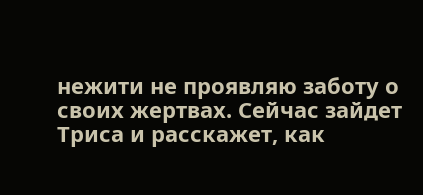нежити не проявляю заботу о своих жертвах. Сейчас зайдет Триса и расскажет, как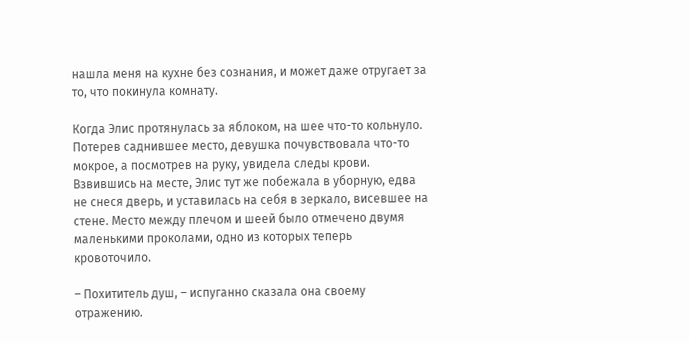нашла меня на кухне без сознания, и может даже отругает за то, что покинула комнату.

Когда Элис протянулась за яблоком, на шее что-то кольнуло. Потерев саднившее место, девушка почувствовала что-то мокрое, а посмотрев на руку, увидела следы крови. Взвившись на месте, Элис тут же побежала в уборную, едва не снеся дверь, и уставилась на себя в зеркало, висевшее на стене. Место между плечом и шеей было отмечено двумя маленькими проколами, одно из которых теперь кровоточило.

– Похититель душ, – испуганно сказала она своему отражению.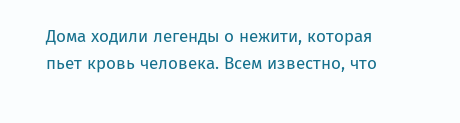Дома ходили легенды о нежити, которая пьет кровь человека. Всем известно, что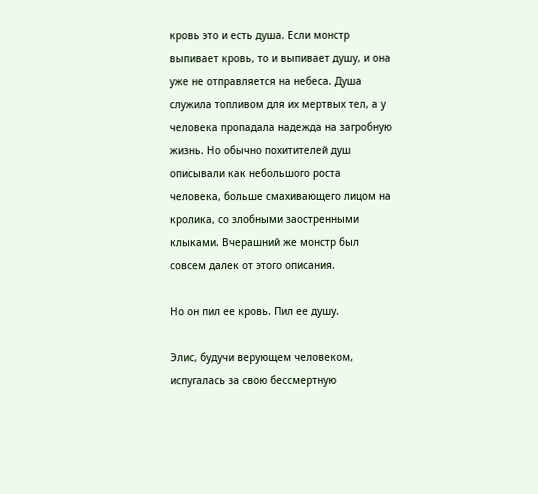кровь это и есть душа. Если монстр выпивает кровь, то и выпивает душу, и она уже не отправляется на небеса. Душа служила топливом для их мертвых тел, а у человека пропадала надежда на загробную жизнь. Но обычно похитителей душ описывали как небольшого роста человека, больше смахивающего лицом на кролика, со злобными заостренными клыками. Вчерашний же монстр был совсем далек от этого описания.

Но он пил ее кровь. Пил ее душу.

Элис, будучи верующем человеком, испугалась за свою бессмертную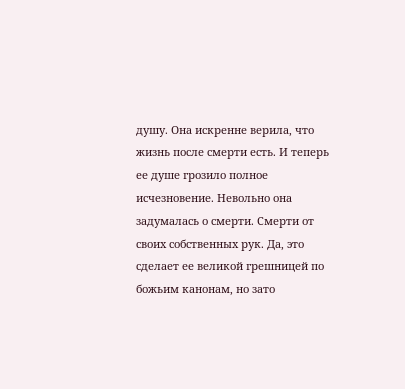душу. Она искренне верила, что жизнь после смерти есть. И теперь ее душе грозило полное исчезновение. Невольно она задумалась о смерти. Смерти от своих собственных рук. Да, это сделает ее великой грешницей по божьим канонам, но зато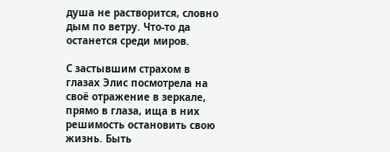душа не растворится, словно дым по ветру. Что-то да останется среди миров.

С застывшим страхом в глазах Элис посмотрела на своё отражение в зеркале, прямо в глаза, ища в них решимость остановить свою жизнь. Быть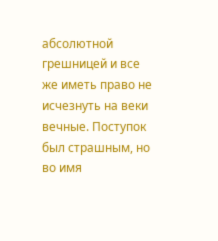абсолютной грешницей и все же иметь право не исчезнуть на веки вечные. Поступок был страшным, но во имя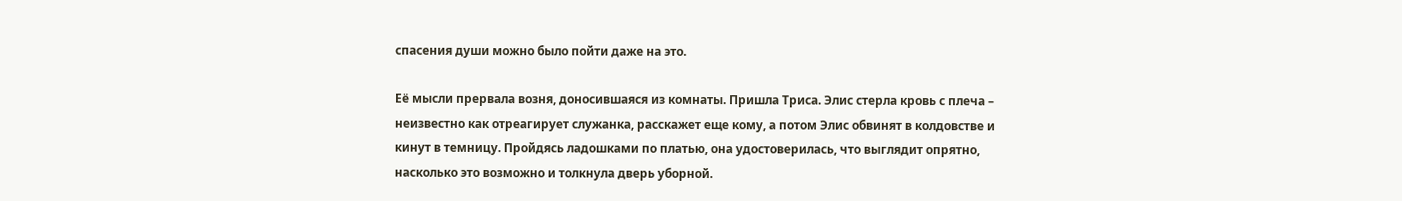спасения души можно было пойти даже на это.

Её мысли прервала возня, доносившаяся из комнаты. Пришла Триса. Элис стерла кровь с плеча – неизвестно как отреагирует служанка, расскажет еще кому, а потом Элис обвинят в колдовстве и кинут в темницу. Пройдясь ладошками по платью, она удостоверилась, что выглядит опрятно, насколько это возможно и толкнула дверь уборной.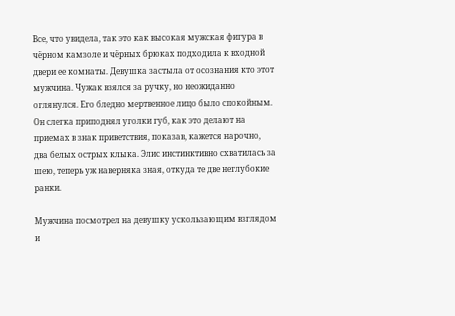Все, что увидела, так это как высокая мужская фигура в чёрном камзоле и чёрных брюках подходила к входной двери ее комнаты. Девушка застыла от осознания кто этот мужчина. Чужак взялся за ручку, но неожиданно оглянулся. Его бледно мертвенное лицо было спокойным. Он слегка приподнял уголки губ, как это делают на приемах в знак приветствия, показав, кажется нарочно, два белых острых клыка. Элис инстинктивно схватилась за шею, теперь уж наверняка зная, откуда те две неглубокие ранки.

Мужчина посмотрел на девушку ускользающим взглядом и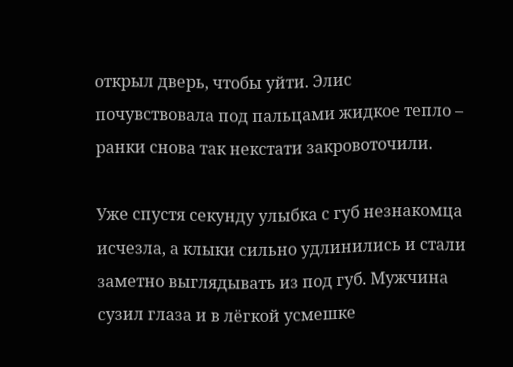открыл дверь, чтобы уйти. Элис почувствовала под пальцами жидкое тепло – ранки снова так некстати закровоточили.

Уже спустя секунду улыбка с губ незнакомца исчезла, а клыки сильно удлинились и стали заметно выглядывать из под губ. Мужчина сузил глаза и в лёгкой усмешке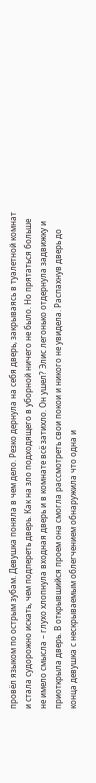провёл языком по острым зубам. Девушка поняла в чем дело. Резко дернула на себя дверь, закрываясь в туалетной комнат и стала судорожно искать, чем подпереть дверь. Как на зло подходящего в уборной ничего не было. Но прятаться больше не имело смысла – глухо хлопнула входная дверь и в комнате всё затихло. Он ушел? Элис легонько отдернула задвижку и приоткрыла дверь. В открывшийся проем она смогла рассмотреть свои покои и никого не увидела. Распахнув дверь до конца девушка с нескрываемым облегчением обнаружила что одна и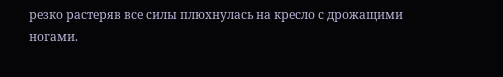резко растеряв все силы плюхнулась на кресло с дрожащими ногами.